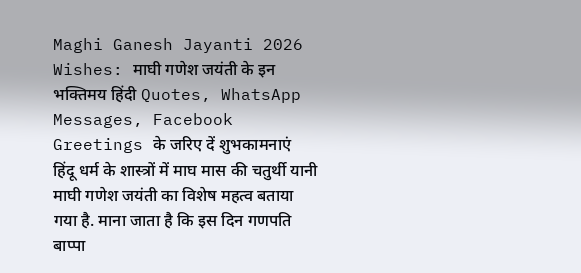Maghi Ganesh Jayanti 2026 Wishes: माघी गणेश जयंती के इन भक्तिमय हिंदी Quotes, WhatsApp Messages, Facebook Greetings के जरिए दें शुभकामनाएं
हिंदू धर्म के शास्त्रों में माघ मास की चतुर्थी यानी माघी गणेश जयंती का विशेष महत्व बताया गया है. माना जाता है कि इस दिन गणपति बाप्पा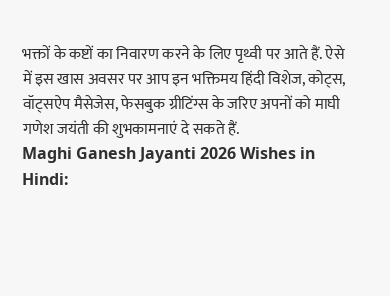भक्तों के कष्टों का निवारण करने के लिए पृथ्वी पर आते हैं. ऐसे में इस खास अवसर पर आप इन भक्तिमय हिंदी विशेज, कोट्स, वॉट्सऐप मैसेजेस, फेसबुक ग्रीटिंग्स के जरिए अपनों को माघी गणेश जयंती की शुभकामनाएं दे सकते हैं.
Maghi Ganesh Jayanti 2026 Wishes in Hindi: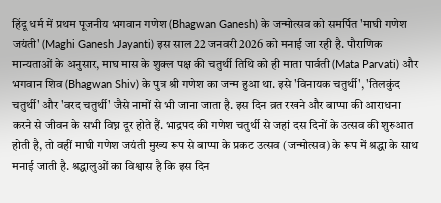हिंदू धर्म में प्रथम पूजनीय भगवान गणेश (Bhagwan Ganesh) के जन्मोत्सव को समर्पित 'माघी गणेश जयंती' (Maghi Ganesh Jayanti) इस साल 22 जनवरी 2026 को मनाई जा रही है. पौराणिक मान्यताओं के अनुसार, माघ मास के शुक्ल पक्ष की चतुर्थी तिथि को ही माता पार्वती (Mata Parvati) और भगवान शिव (Bhagwan Shiv) के पुत्र श्री गणेश का जन्म हुआ था. इसे 'विनायक चतुर्थी', 'तिलकुंद चतुर्थी' और 'वरद चतुर्थी' जैसे नामों से भी जाना जाता है. इस दिन व्रत रखने और बाप्पा की आराधना करने से जीवन के सभी विघ्न दूर होते हैं. भाद्रपद की गणेश चतुर्थी से जहां दस दिनों के उत्सव की शुरुआत होती है, तो वहीं माघी गणेश जयंती मुख्य रूप से बाप्पा के प्रकट उत्सव (जन्मोत्सव) के रूप में श्रद्धा के साथ मनाई जाती है. श्रद्धालुओं का विश्वास है कि इस दिन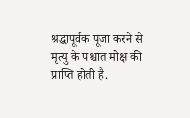श्रद्धापूर्वक पूजा करने से मृत्यु के पश्चात मोक्ष की प्राप्ति होती है.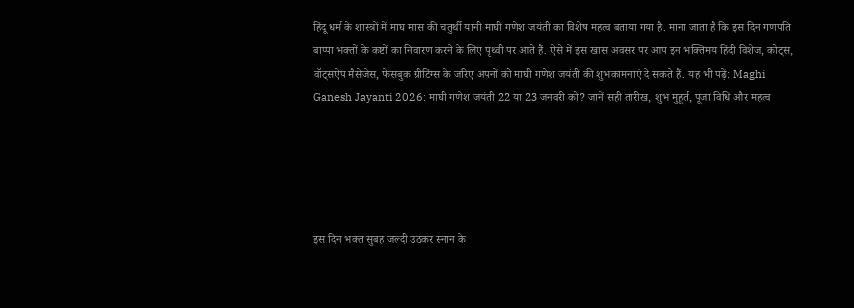हिंदू धर्म के शास्त्रों में माघ मास की चतुर्थी यानी माघी गणेश जयंती का विशेष महत्व बताया गया है. माना जाता है कि इस दिन गणपति बाप्पा भक्तों के कष्टों का निवारण करने के लिए पृथ्वी पर आते हैं. ऐसे में इस खास अवसर पर आप इन भक्तिमय हिंदी विशेज, कोट्स, वॉट्सऐप मैसेजेस, फेसबुक ग्रीटिंग्स के जरिए अपनों को माघी गणेश जयंती की शुभकामनाएं दे सकते हैं. यह भी पढ़ें: Maghi Ganesh Jayanti 2026: माघी गणेश जयंती 22 या 23 जनवरी को? जानें सही तारीख, शुभ मुहूर्त, पूजा विधि और महत्व





इस दिन भक्त सुबह जल्दी उठकर स्नान के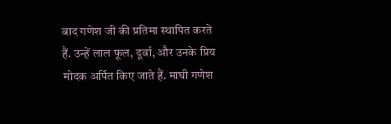बाद गणेश जी की प्रतिमा स्थापित करते हैं. उन्हें लाल फूल, दूर्वा, और उनके प्रिय मोदक अर्पित किए जाते हैं. माघी गणेश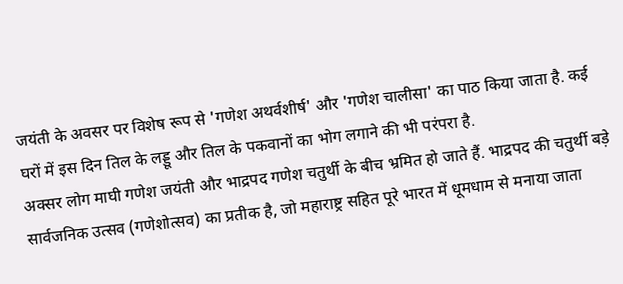जयंती के अवसर पर विशेष रूप से 'गणेश अथर्वशीर्ष' और 'गणेश चालीसा' का पाठ किया जाता है. कई घरों में इस दिन तिल के लड्डू और तिल के पकवानों का भोग लगाने की भी परंपरा है.
अक्सर लोग माघी गणेश जयंती और भाद्रपद गणेश चतुर्थी के बीच भ्रमित हो जाते हैं. भाद्रपद की चतुर्थी बड़े सार्वजनिक उत्सव (गणेशोत्सव) का प्रतीक है, जो महाराष्ट्र सहित पूरे भारत में धूमधाम से मनाया जाता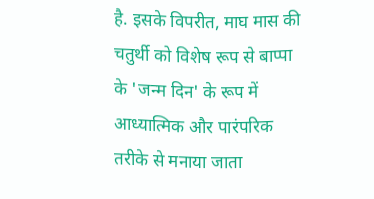है. इसके विपरीत, माघ मास की चतुर्थी को विशेष रूप से बाप्पा के 'जन्म दिन' के रूप में आध्यात्मिक और पारंपरिक तरीके से मनाया जाता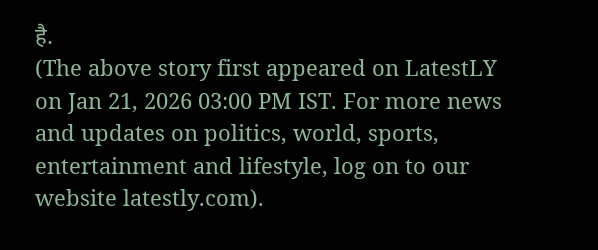है.
(The above story first appeared on LatestLY on Jan 21, 2026 03:00 PM IST. For more news and updates on politics, world, sports, entertainment and lifestyle, log on to our website latestly.com).